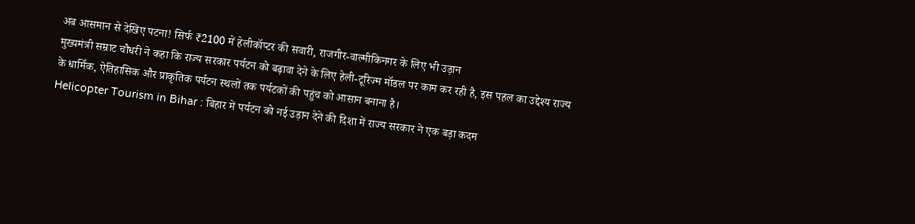अब आसमान से देखिए पटना! सिर्फ ₹2100 में हेलीकॉप्टर की सवारी, राजगीर-वाल्मीकिनगर के लिए भी उड़ान
मुख्यमंत्री सम्राट चौधरी ने कहा कि राज्य सरकार पर्यटन को बढ़ावा देने के लिए हेली-टूरिज्म मॉडल पर काम कर रही है, इस पहल का उद्देश्य राज्य के धार्मिक, ऐतिहासिक और प्राकृतिक पर्यटन स्थलों तक पर्यटकों की पहुंच को आसान बनाना है।
Helicopter Tourism in Bihar : बिहार में पर्यटन को नई उड़ान देने की दिशा में राज्य सरकार ने एक बड़ा कदम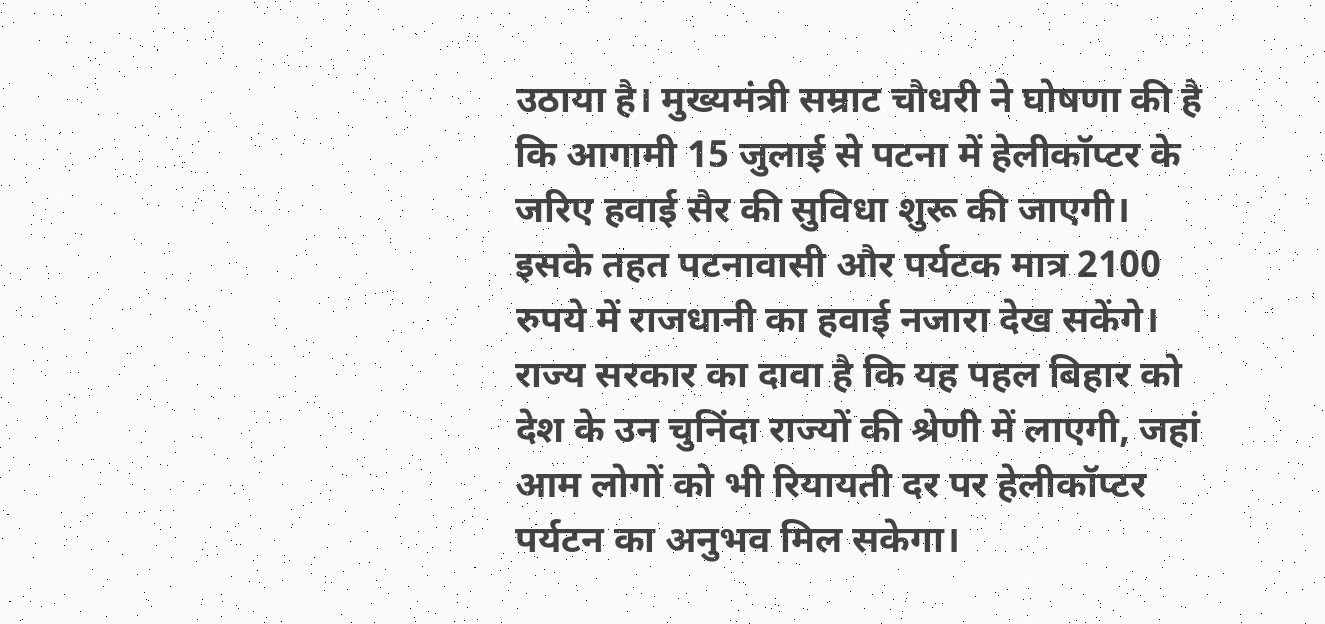उठाया है। मुख्यमंत्री सम्राट चौधरी ने घोषणा की है कि आगामी 15 जुलाई से पटना में हेलीकॉप्टर के जरिए हवाई सैर की सुविधा शुरू की जाएगी। इसके तहत पटनावासी और पर्यटक मात्र 2100 रुपये में राजधानी का हवाई नजारा देख सकेंगे। राज्य सरकार का दावा है कि यह पहल बिहार को देश के उन चुनिंदा राज्यों की श्रेणी में लाएगी, जहां आम लोगों को भी रियायती दर पर हेलीकॉप्टर पर्यटन का अनुभव मिल सकेगा।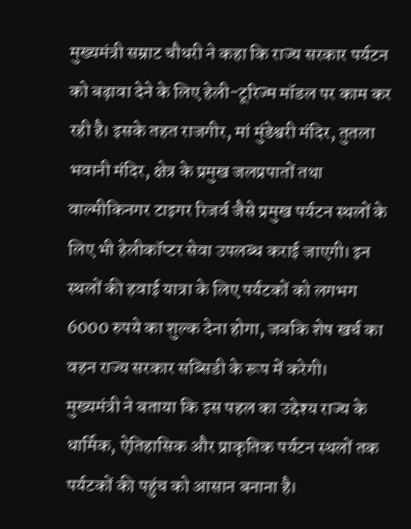मुख्यमंत्री सम्राट चौधरी ने कहा कि राज्य सरकार पर्यटन को बढ़ावा देने के लिए हेली-टूरिज्म मॉडल पर काम कर रही है। इसके तहत राजगीर, मां मुंडेश्वरी मंदिर, तुतला भवानी मंदिर, क्षेत्र के प्रमुख जलप्रपातों तथा वाल्मीकिनगर टाइगर रिजर्व जैसे प्रमुख पर्यटन स्थलों के लिए भी हेलीकॉप्टर सेवा उपलब्ध कराई जाएगी। इन स्थलों की हवाई यात्रा के लिए पर्यटकों को लगभग 6000 रुपये का शुल्क देना होगा, जबकि शेष खर्च का वहन राज्य सरकार सब्सिडी के रूप में करेगी।
मुख्यमंत्री ने बताया कि इस पहल का उद्देश्य राज्य के धार्मिक, ऐतिहासिक और प्राकृतिक पर्यटन स्थलों तक पर्यटकों की पहुंच को आसान बनाना है।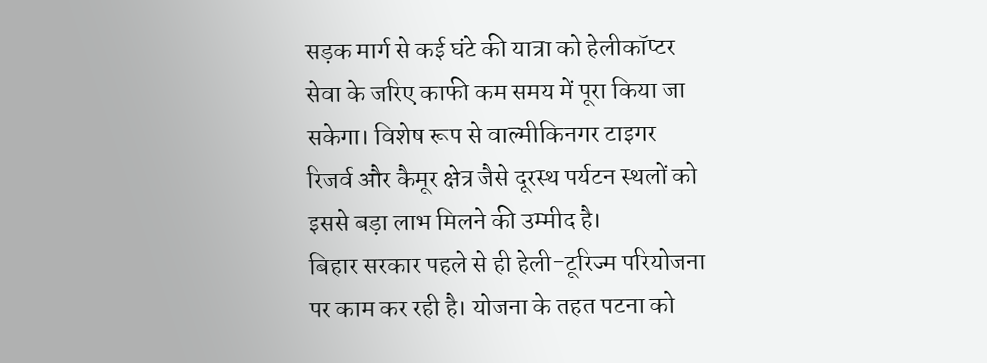सड़क मार्ग से कई घंटे की यात्रा को हेलीकॉप्टर सेवा के जरिए काफी कम समय में पूरा किया जा सकेगा। विशेष रूप से वाल्मीकिनगर टाइगर रिजर्व और कैमूर क्षेत्र जैसे दूरस्थ पर्यटन स्थलों को इससे बड़ा लाभ मिलने की उम्मीद है।
बिहार सरकार पहले से ही हेली-टूरिज्म परियोजना पर काम कर रही है। योजना के तहत पटना को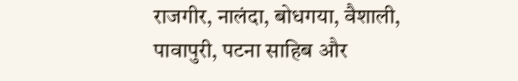राजगीर, नालंदा, बोधगया, वैशाली, पावापुरी, पटना साहिब और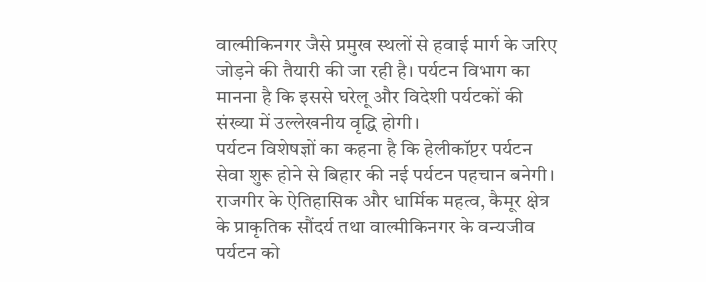वाल्मीकिनगर जैसे प्रमुख स्थलों से हवाई मार्ग के जरिए जोड़ने की तैयारी की जा रही है। पर्यटन विभाग का मानना है कि इससे घरेलू और विदेशी पर्यटकों की संख्या में उल्लेखनीय वृद्धि होगी।
पर्यटन विशेषज्ञों का कहना है कि हेलीकॉप्टर पर्यटन सेवा शुरू होने से बिहार की नई पर्यटन पहचान बनेगी। राजगीर के ऐतिहासिक और धार्मिक महत्व, कैमूर क्षेत्र के प्राकृतिक सौंदर्य तथा वाल्मीकिनगर के वन्यजीव पर्यटन को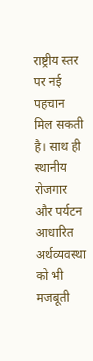राष्ट्रीय स्तर पर नई पहचान मिल सकती है। साथ ही स्थानीय रोजगार और पर्यटन आधारित अर्थव्यवस्था को भी मजबूती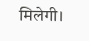मिलेगी।